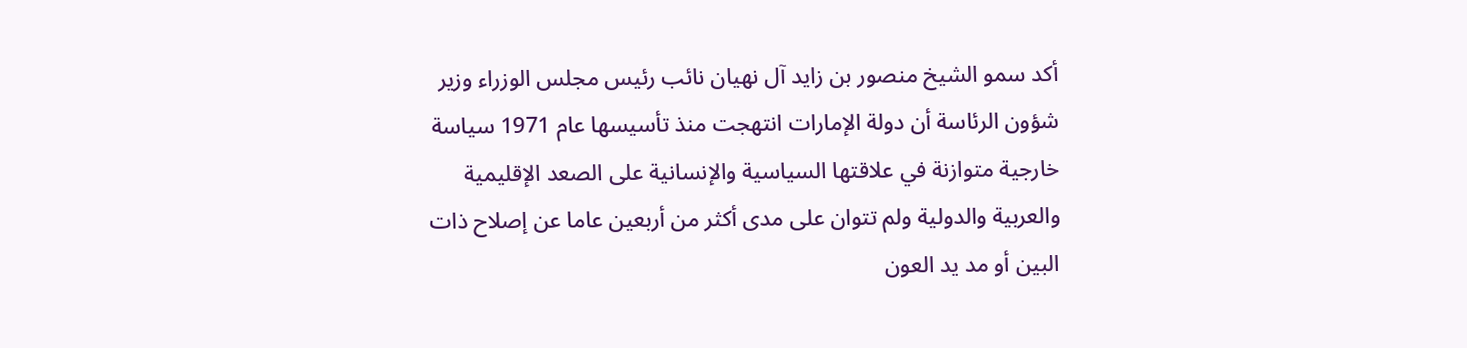أكد سمو الشيخ منصور بن زايد آل نهيان نائب رئيس مجلس الوزراء وزير شؤون الرئاسة أن دولة الإمارات انتهجت منذ تأسيسها عام 1971 سياسة خارجية متوازنة في علاقتها السياسية والإنسانية على الصعد الإقليمية والعربية والدولية ولم تتوان على مدى أكثر من أربعين عاما عن إصلاح ذات البين أو مد يد العون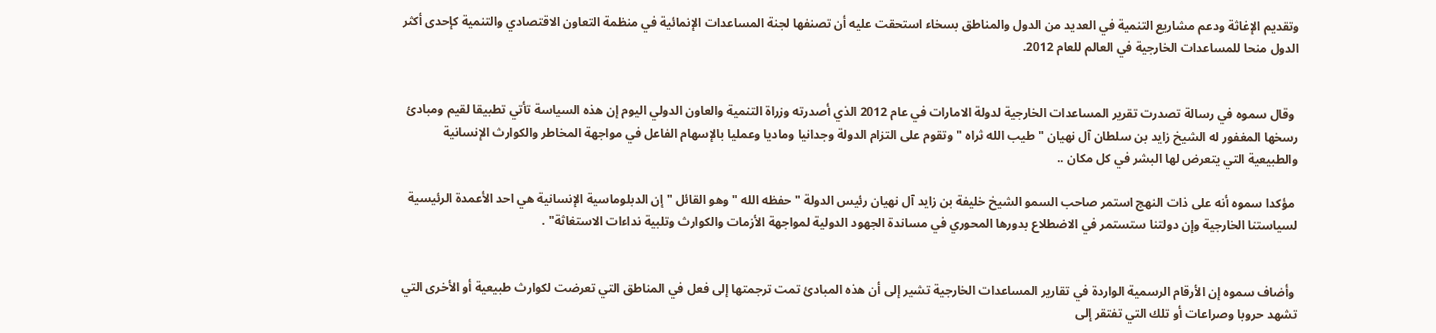وتقديم الإغاثة ودعم مشاريع التنمية في العديد من الدول والمناطق بسخاء استحقت عليه أن تصنفها لجنة المساعدات الإنمائية في منظمة التعاون الاقتصادي والتنمية كإحدى أكثر الدول منحا للمساعدات الخارجية في العالم للعام 2012.


 وقال سموه في رسالة تصدرت تقرير المساعدات الخارجية لدولة الامارات في عام 2012 الذي أصدرته وزراة التنمية والعاون الدولي اليوم إن هذه السياسة تأتي تطبيقا لقيم ومبادئ رسخها المغفور له الشيخ زايد بن سلطان آل نهيان " طيب الله ثراه " وتقوم على التزام الدولة وجدانيا وماديا وعمليا بالإسهام الفاعل في مواجهة المخاطر والكوارث الإنسانية والطبيعية التي يتعرض لها البشر في كل مكان ..

 مؤكدا سموه أنه على ذات النهج استمر صاحب السمو الشيخ خليفة بن زايد آل نهيان رئيس الدولة " حفظه الله " وهو القائل " إن الدبلوماسية الإنسانية هي احد الأعمدة الرئيسية لسياستنا الخارجية وإن دولتنا ستستمر في الاضطلاع بدورها المحوري في مساندة الجهود الدولية لمواجهة الأزمات والكوارث وتلبية نداءات الاستغاثة" .


 وأضاف سموه إن الأرقام الرسمية الواردة في تقارير المساعدات الخارجية تشير إلى أن هذه المبادئ تمت ترجمتها إلى فعل في المناطق التي تعرضت لكوارث طبيعية أو الأخرى التي تشهد حروبا وصراعات أو تلك التي تفتقر إلى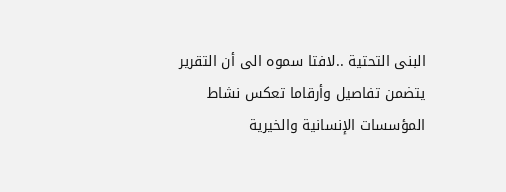البنى التحتية ..لافتا سموه الى أن التقرير يتضمن تفاصيل وأرقاما تعكس نشاط المؤسسات الإنسانية والخيرية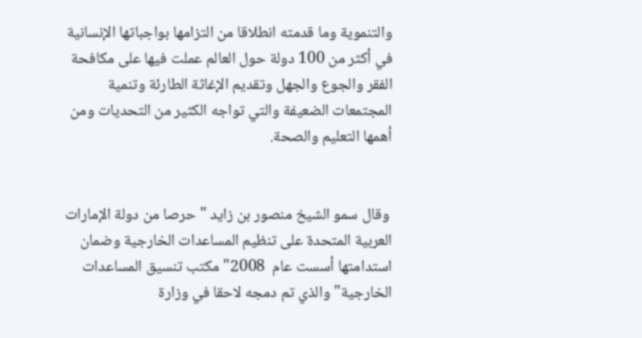والتنموية وما قدمته انطلاقا من التزامها بواجباتها الإنسانية في أكثر من 100 دولة حول العالم عملت فيها على مكافحة الفقر والجوع والجهل وتقديم الإغاثة الطارئة وتنمية المجتمعات الضعيفة والتي تواجه الكثير من التحديات ومن أهمها التعليم والصحة.


 وقال سمو الشيخ منصور بن زايد " حرصا من دولة الإمارات العربية المتحدة على تنظيم المساعدات الخارجية وضمان استدامتها أسست عام  2008"مكتب تنسيق المساعدات الخارجية" والذي تم دمجه لاحقا في وزارة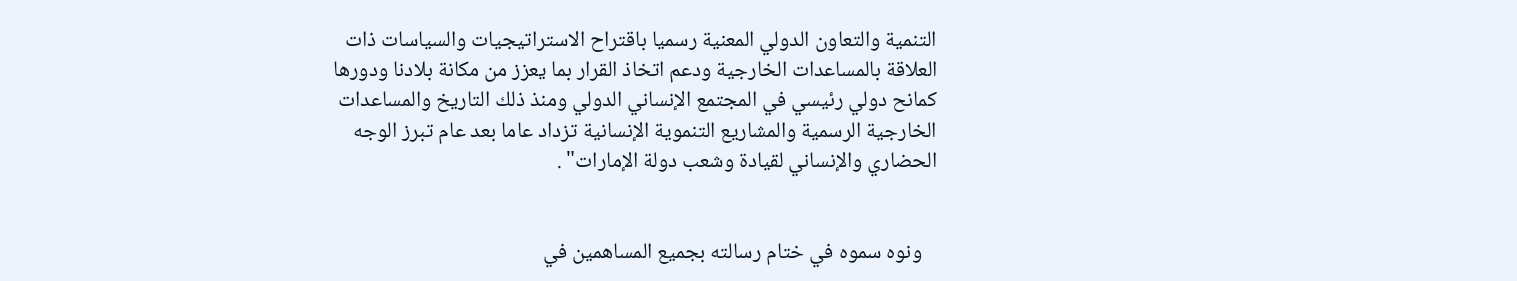التنمية والتعاون الدولي المعنية رسميا باقتراح الاستراتيجيات والسياسات ذات العلاقة بالمساعدات الخارجية ودعم اتخاذ القرار بما يعزز من مكانة بلادنا ودورها كمانح دولي رئيسي في المجتمع الإنساني الدولي ومنذ ذلك التاريخ والمساعدات الخارجية الرسمية والمشاريع التنموية الإنسانية تزداد عاما بعد عام تبرز الوجه الحضاري والإنساني لقيادة وشعب دولة الإمارات" .


   ونوه سموه في ختام رسالته بجميع المساهمين في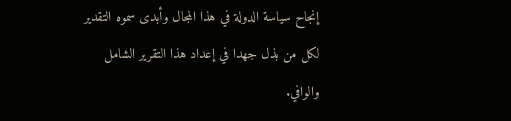إنجاح سياسة الدولة في هذا المجال وأبدى سموه التقدير لكل من بذل جهدا في إعداد هذا التقرير الشامل والوافي.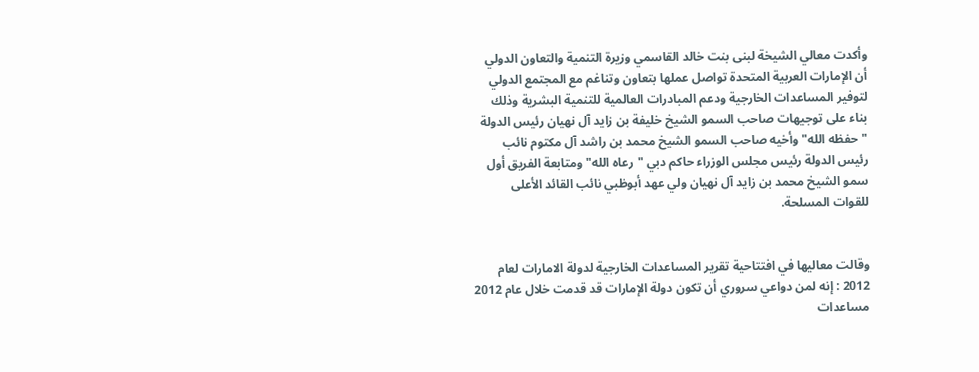وأكدت معالي الشيخة لبنى بنت خالد القاسمي وزيرة التنمية والتعاون الدولي أن الإمارات العربية المتحدة تواصل عملها بتعاون وتناغم مع المجتمع الدولي لتوفير المساعدات الخارجية ودعم المبادرات العالمية للتنمية البشرية وذلك بناء على توجيهات صاحب السمو الشيخ خليفة بن زايد آل نهيان رئيس الدولة "حفظه الله" وأخيه صاحب السمو الشيخ محمد بن راشد آل مكتوم نائب رئيس الدولة رئيس مجلس الوزراء حاكم دبي "رعاه الله" ومتابعة الفريق أول سمو الشيخ محمد بن زايد آل نهيان ولي عهد أبوظبي نائب القائد الأعلى للقوات المسلحة.


وقالت معاليها في افتتاحية تقرير المساعدات الخارجية لدولة الامارات لعام 2012 : إنه لمن دواعي سروري أن تكون دولة الإمارات قد قدمت خلال عام 2012 مساعدات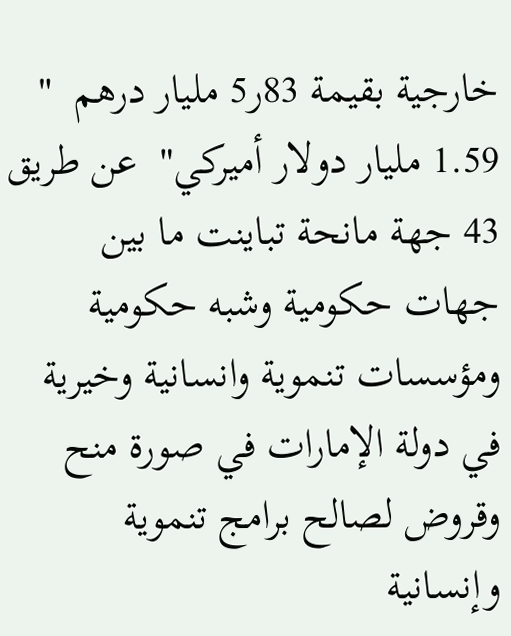خارجية بقيمة 83ر5 مليار درهم  " 1.59 مليار دولار أميركي"  عن طريق 43 جهة مانحة تباينت ما بين جهات حكومية وشبه حكومية ومؤسسات تنموية وانسانية وخيرية في دولة الإمارات في صورة منح وقروض لصالح برامج تنموية وإنسانية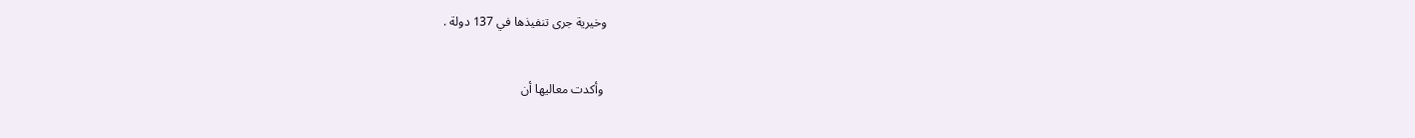وخيرية جرى تنفيذها في 137 دولة .


 وأكدت معاليها أن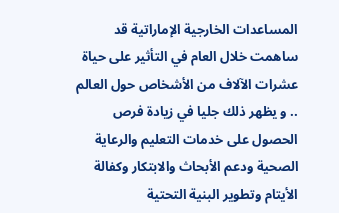المساعدات الخارجية الإماراتية قد ساهمت خلال العام في التأثير على حياة عشرات الآلاف من الأشخاص حول العالم .. و يظهر ذلك جليا في زيادة فرص الحصول على خدمات التعليم والرعاية الصحية ودعم الأبحاث والابتكار وكفالة الأيتام وتطوير البنية التحتية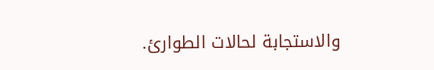والاستجابة لحالات الطوارئ.